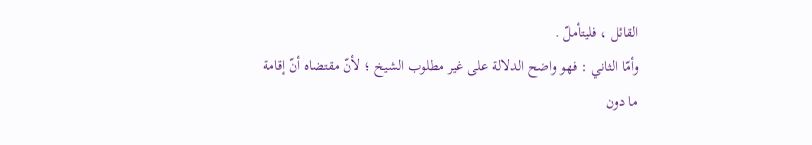القائل ، فليتأملّ .
وأمّا الثاني : فهو واضح الدلالة على غير مطلوب الشيخ ؛ لأنّ مقتضاه أنّ إقامة ما دون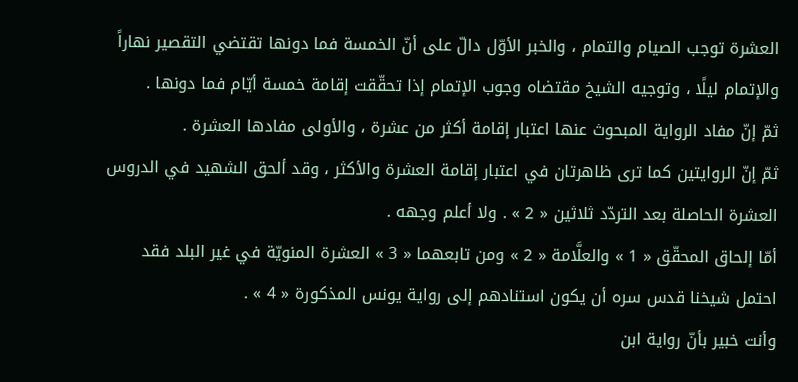العشرة توجب الصيام والتمام ، والخبر الأوّل دالّ على أنّ الخمسة فما دونها تقتضي التقصير نهاراً والإتمام ليلًا ، وتوجيه الشيخ مقتضاه وجوب الإتمام إذا تحقّقت إقامة خمسة أيّام فما دونها .
ثمّ إنّ مفاد الرواية المبحوث عنها اعتبار إقامة أكثر من عشرة ، والأولى مفادها العشرة .
ثمّ إنّ الروايتين كما ترى ظاهرتان في اعتبار إقامة العشرة والأكثر ، وقد ألحق الشهيد في الدروس العشرة الحاصلة بعد التردّد ثلاثين « 2 » . ولا أعلم وجهه .
أمّا إلحاق المحقّق « 1 » والعلَّامة « 2 » ومن تابعهما « 3 » العشرة المنويّة في غير البلد فقد احتمل شيخنا قدس سره أن يكون استنادهم إلى رواية يونس المذكورة « 4 » .
وأنت خبير بأنّ رواية ابن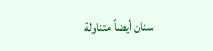سنان أيضاً متناولة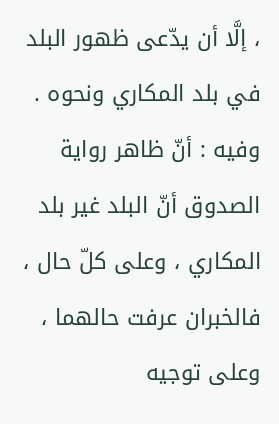، إلَّا أن يدّعى ظهور البلد في بلد المكاري ونحوه .
وفيه : أنّ ظاهر رواية الصدوق أنّ البلد غير بلد المكاري ، وعلى كلّ حال ، فالخبران عرفت حالهما ، وعلى توجيه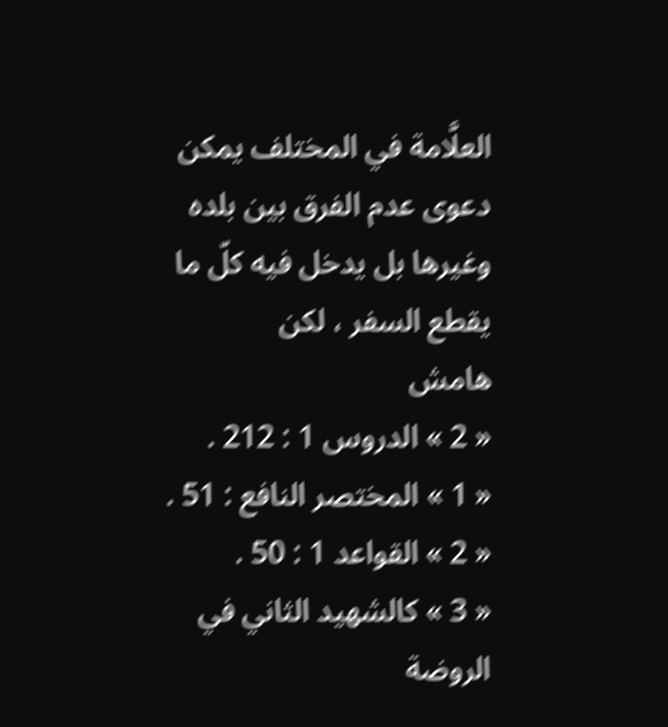العلَّامة في المختلف يمكن دعوى عدم الفرق بين بلده وغيرها بل يدخل فيه كلّ ما يقطع السفر ، لكن
هامش
« 2 » الدروس 1 : 212 .
« 1 » المختصر النافع : 51 .
« 2 » القواعد 1 : 50 .
« 3 » كالشهيد الثاني في الروضة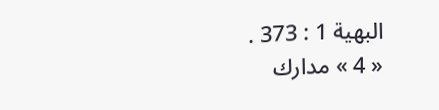البهية 1 : 373 .
« 4 » مدارك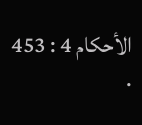الأحكام 4 : 453 .